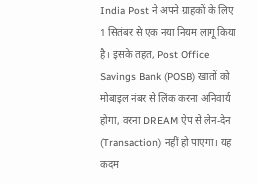India Post ने अपने ग्राहकों के लिए 1 सितंबर से एक नया नियम लागू किया है। इसके तहत, Post Office Savings Bank (POSB) खातों को मोबाइल नंबर से लिंक करना अनिवार्य होगा, वरना DREAM ऐप से लेन-देन (Transaction) नहीं हो पाएगा। यह कदम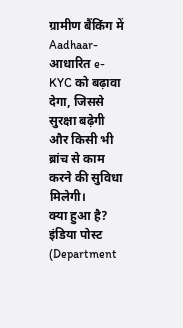ग्रामीण बैंकिंग में Aadhaar-आधारित e-KYC को बढ़ावा देगा, जिससे सुरक्षा बढ़ेगी और किसी भी ब्रांच से काम करने की सुविधा मिलेगी।
क्या हुआ है?
इंडिया पोस्ट (Department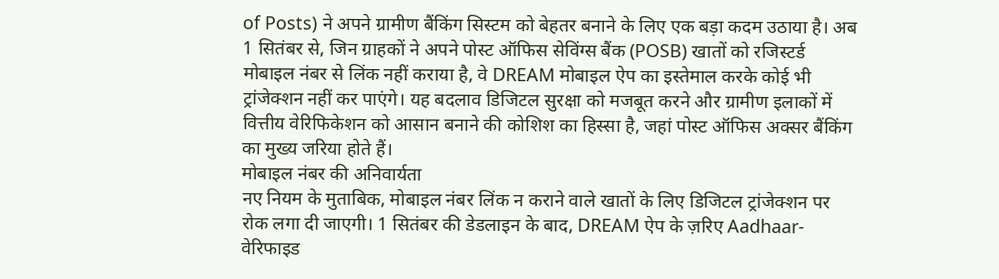of Posts) ने अपने ग्रामीण बैंकिंग सिस्टम को बेहतर बनाने के लिए एक बड़ा कदम उठाया है। अब 1 सितंबर से, जिन ग्राहकों ने अपने पोस्ट ऑफिस सेविंग्स बैंक (POSB) खातों को रजिस्टर्ड मोबाइल नंबर से लिंक नहीं कराया है, वे DREAM मोबाइल ऐप का इस्तेमाल करके कोई भी ट्रांजेक्शन नहीं कर पाएंगे। यह बदलाव डिजिटल सुरक्षा को मजबूत करने और ग्रामीण इलाकों में वित्तीय वेरिफिकेशन को आसान बनाने की कोशिश का हिस्सा है, जहां पोस्ट ऑफिस अक्सर बैंकिंग का मुख्य जरिया होते हैं।
मोबाइल नंबर की अनिवार्यता
नए नियम के मुताबिक, मोबाइल नंबर लिंक न कराने वाले खातों के लिए डिजिटल ट्रांजेक्शन पर रोक लगा दी जाएगी। 1 सितंबर की डेडलाइन के बाद, DREAM ऐप के ज़रिए Aadhaar-वेरिफाइड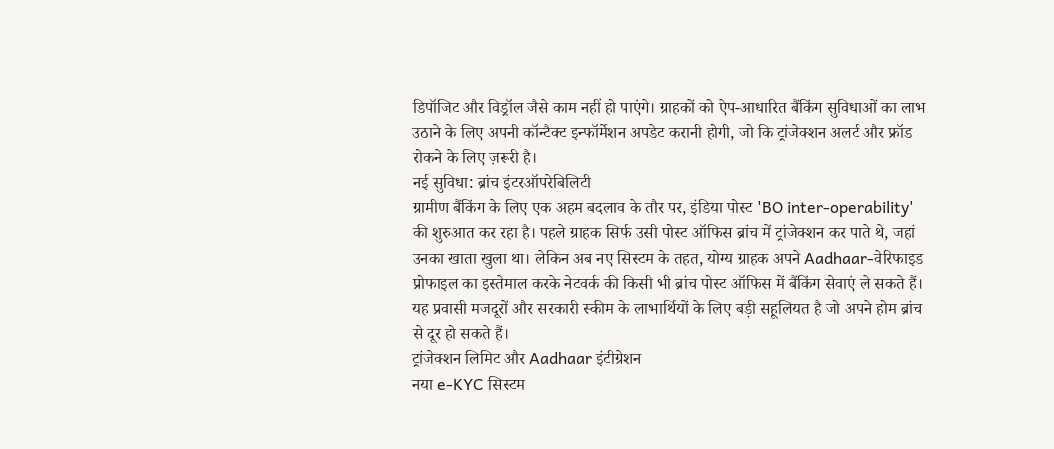डिपॉजिट और विड्रॉल जैसे काम नहीं हो पाएंगे। ग्राहकों को ऐप-आधारित बैंकिंग सुविधाओं का लाभ उठाने के लिए अपनी कॉन्टैक्ट इन्फॉर्मेशन अपडेट करानी होगी, जो कि ट्रांजेक्शन अलर्ट और फ्रॉड रोकने के लिए ज़रूरी है।
नई सुविधा: ब्रांच इंटरऑपरेबिलिटी
ग्रामीण बैंकिंग के लिए एक अहम बदलाव के तौर पर, इंडिया पोस्ट 'BO inter-operability' की शुरुआत कर रहा है। पहले ग्राहक सिर्फ उसी पोस्ट ऑफिस ब्रांच में ट्रांजेक्शन कर पाते थे, जहां उनका खाता खुला था। लेकिन अब नए सिस्टम के तहत, योग्य ग्राहक अपने Aadhaar-वेरिफाइड प्रोफाइल का इस्तेमाल करके नेटवर्क की किसी भी ब्रांच पोस्ट ऑफिस में बैंकिंग सेवाएं ले सकते हैं। यह प्रवासी मजदूरों और सरकारी स्कीम के लाभार्थियों के लिए बड़ी सहूलियत है जो अपने होम ब्रांच से दूर हो सकते हैं।
ट्रांजेक्शन लिमिट और Aadhaar इंटीग्रेशन
नया e-KYC सिस्टम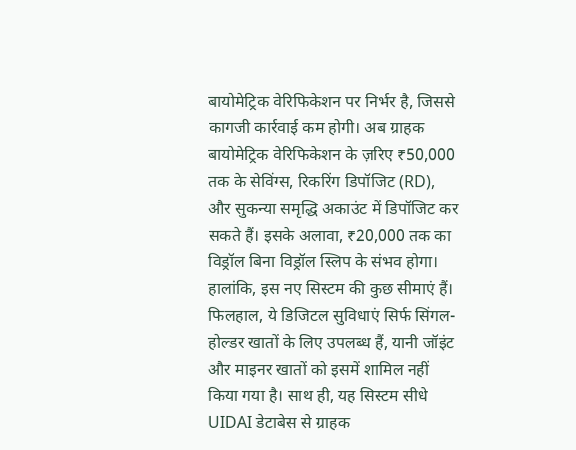बायोमेट्रिक वेरिफिकेशन पर निर्भर है, जिससे कागजी कार्रवाई कम होगी। अब ग्राहक बायोमेट्रिक वेरिफिकेशन के ज़रिए ₹50,000 तक के सेविंग्स, रिकरिंग डिपॉजिट (RD), और सुकन्या समृद्धि अकाउंट में डिपॉजिट कर सकते हैं। इसके अलावा, ₹20,000 तक का विड्रॉल बिना विड्रॉल स्लिप के संभव होगा।
हालांकि, इस नए सिस्टम की कुछ सीमाएं हैं। फिलहाल, ये डिजिटल सुविधाएं सिर्फ सिंगल-होल्डर खातों के लिए उपलब्ध हैं, यानी जॉइंट और माइनर खातों को इसमें शामिल नहीं किया गया है। साथ ही, यह सिस्टम सीधे UIDAI डेटाबेस से ग्राहक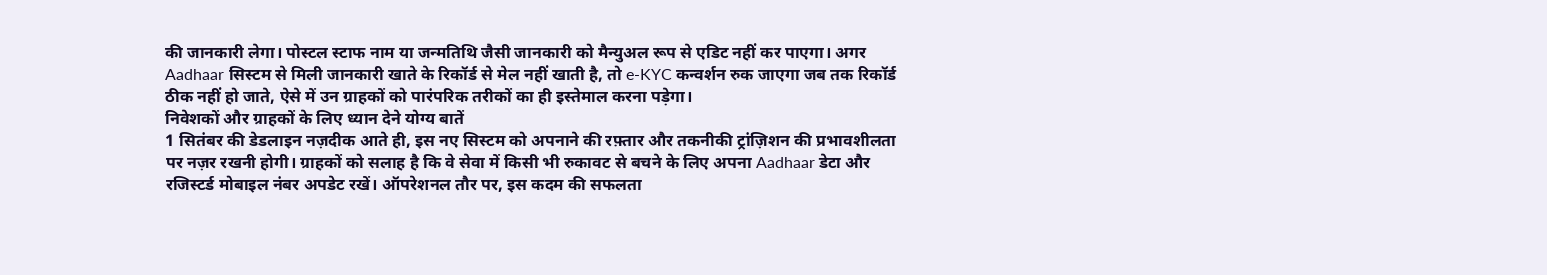की जानकारी लेगा। पोस्टल स्टाफ नाम या जन्मतिथि जैसी जानकारी को मैन्युअल रूप से एडिट नहीं कर पाएगा। अगर Aadhaar सिस्टम से मिली जानकारी खाते के रिकॉर्ड से मेल नहीं खाती है, तो e-KYC कन्वर्शन रुक जाएगा जब तक रिकॉर्ड ठीक नहीं हो जाते, ऐसे में उन ग्राहकों को पारंपरिक तरीकों का ही इस्तेमाल करना पड़ेगा।
निवेशकों और ग्राहकों के लिए ध्यान देने योग्य बातें
1 सितंबर की डेडलाइन नज़दीक आते ही, इस नए सिस्टम को अपनाने की रफ़्तार और तकनीकी ट्रांज़िशन की प्रभावशीलता पर नज़र रखनी होगी। ग्राहकों को सलाह है कि वे सेवा में किसी भी रुकावट से बचने के लिए अपना Aadhaar डेटा और रजिस्टर्ड मोबाइल नंबर अपडेट रखें। ऑपरेशनल तौर पर, इस कदम की सफलता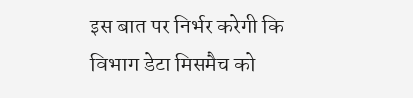इस बात पर निर्भर करेगी कि विभाग डेटा मिसमैच को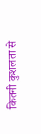कितनी कुशलता से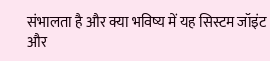संभालता है और क्या भविष्य में यह सिस्टम जॉइंट और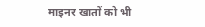माइनर खातों को भी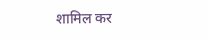शामिल कर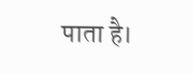पाता है।